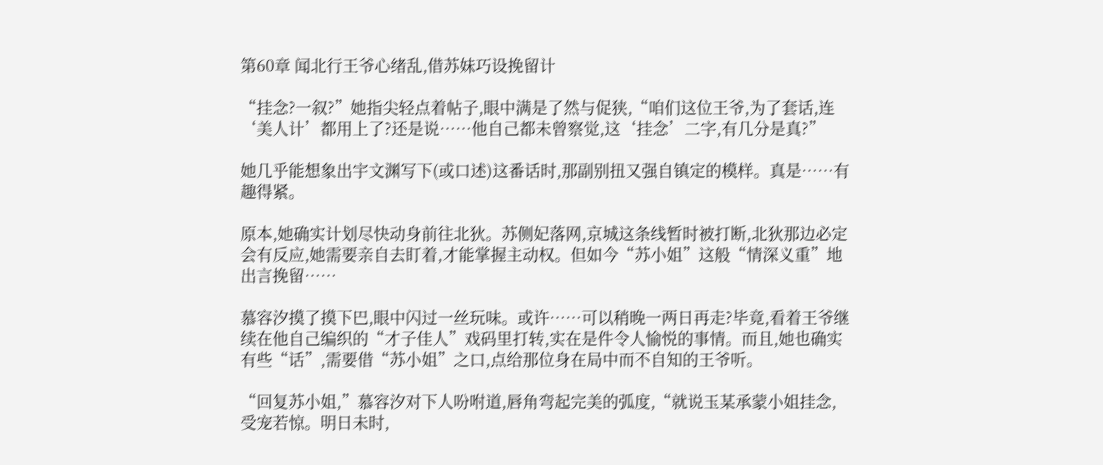第60章 闻北行王爷心绪乱,借苏妹巧设挽留计

“挂念?一叙?”她指尖轻点着帖子,眼中满是了然与促狭,“咱们这位王爷,为了套话,连‘美人计’都用上了?还是说……他自己都未曾察觉,这‘挂念’二字,有几分是真?”

她几乎能想象出宇文渊写下(或口述)这番话时,那副别扭又强自镇定的模样。真是……有趣得紧。

原本,她确实计划尽快动身前往北狄。苏侧妃落网,京城这条线暂时被打断,北狄那边必定会有反应,她需要亲自去盯着,才能掌握主动权。但如今“苏小姐”这般“情深义重”地出言挽留……

慕容汐摸了摸下巴,眼中闪过一丝玩味。或许……可以稍晚一两日再走?毕竟,看着王爷继续在他自己编织的“才子佳人”戏码里打转,实在是件令人愉悦的事情。而且,她也确实有些“话”,需要借“苏小姐”之口,点给那位身在局中而不自知的王爷听。

“回复苏小姐,”慕容汐对下人吩咐道,唇角弯起完美的弧度,“就说玉某承蒙小姐挂念,受宠若惊。明日未时,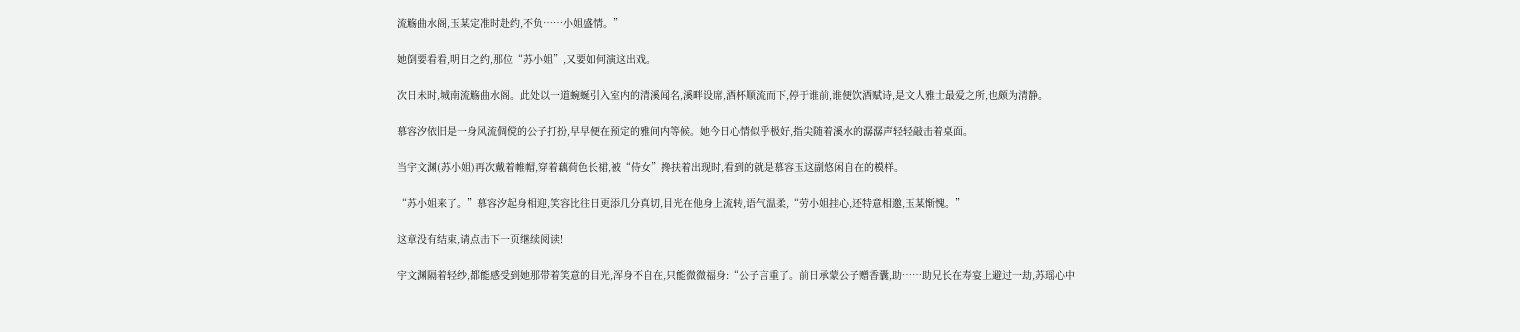流觞曲水阁,玉某定准时赴约,不负……小姐盛情。”

她倒要看看,明日之约,那位“苏小姐”,又要如何演这出戏。

次日未时,城南流觞曲水阁。此处以一道蜿蜒引入室内的清溪闻名,溪畔设席,酒杯顺流而下,停于谁前,谁便饮酒赋诗,是文人雅士最爱之所,也颇为清静。

慕容汐依旧是一身风流倜傥的公子打扮,早早便在预定的雅间内等候。她今日心情似乎极好,指尖随着溪水的潺潺声轻轻敲击着桌面。

当宇文渊(苏小姐)再次戴着帷帽,穿着藕荷色长裙,被“侍女”搀扶着出现时,看到的就是慕容玉这副悠闲自在的模样。

“苏小姐来了。”慕容汐起身相迎,笑容比往日更添几分真切,目光在他身上流转,语气温柔,“劳小姐挂心,还特意相邀,玉某惭愧。”

这章没有结束,请点击下一页继续阅读!

宇文渊隔着轻纱,都能感受到她那带着笑意的目光,浑身不自在,只能微微福身:“公子言重了。前日承蒙公子赠香囊,助……助兄长在寿宴上避过一劫,苏瑶心中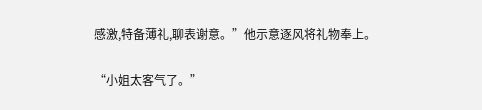感激,特备薄礼,聊表谢意。”他示意逐风将礼物奉上。

“小姐太客气了。”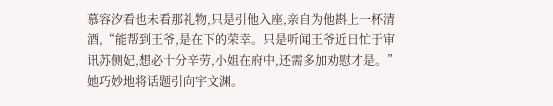慕容汐看也未看那礼物,只是引他入座,亲自为他斟上一杯清酒,“能帮到王爷,是在下的荣幸。只是听闻王爷近日忙于审讯苏侧妃,想必十分辛劳,小姐在府中,还需多加劝慰才是。”她巧妙地将话题引向宇文渊。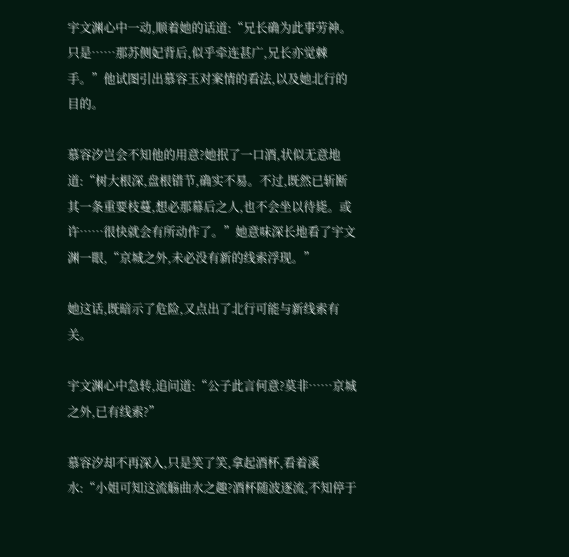宇文渊心中一动,顺着她的话道:“兄长确为此事劳神。只是……那苏侧妃背后,似乎牵连甚广,兄长亦觉棘手。”他试图引出慕容玉对案情的看法,以及她北行的目的。

慕容汐岂会不知他的用意?她抿了一口酒,状似无意地道:“树大根深,盘根错节,确实不易。不过,既然已斩断其一条重要枝蔓,想必那幕后之人,也不会坐以待毙。或许……很快就会有所动作了。”她意味深长地看了宇文渊一眼,“京城之外,未必没有新的线索浮现。”

她这话,既暗示了危险,又点出了北行可能与新线索有关。

宇文渊心中急转,追问道:“公子此言何意?莫非……京城之外,已有线索?”

慕容汐却不再深入,只是笑了笑,拿起酒杯,看着溪水:“小姐可知这流觞曲水之趣?酒杯随波逐流,不知停于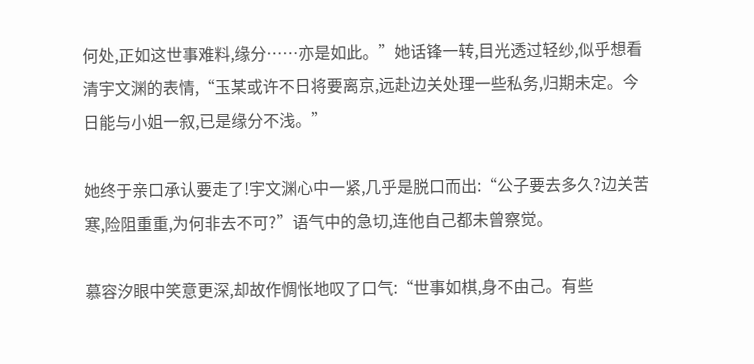何处,正如这世事难料,缘分……亦是如此。”她话锋一转,目光透过轻纱,似乎想看清宇文渊的表情,“玉某或许不日将要离京,远赴边关处理一些私务,归期未定。今日能与小姐一叙,已是缘分不浅。”

她终于亲口承认要走了!宇文渊心中一紧,几乎是脱口而出:“公子要去多久?边关苦寒,险阻重重,为何非去不可?”语气中的急切,连他自己都未曾察觉。

慕容汐眼中笑意更深,却故作惆怅地叹了口气:“世事如棋,身不由己。有些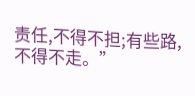责任,不得不担;有些路,不得不走。”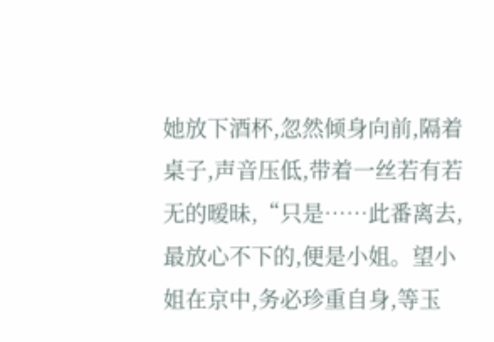她放下酒杯,忽然倾身向前,隔着桌子,声音压低,带着一丝若有若无的暧昧,“只是……此番离去,最放心不下的,便是小姐。望小姐在京中,务必珍重自身,等玉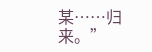某……归来。”